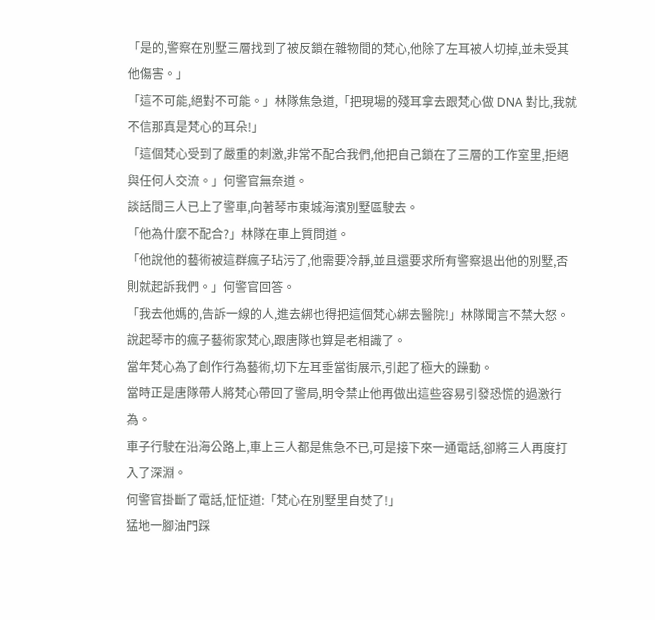「是的,警察在別墅三層找到了被反鎖在雜物間的梵心,他除了左耳被人切掉,並未受其他傷害。」
「這不可能,絕對不可能。」林隊焦急道,「把現場的殘耳拿去跟梵心做 DNA 對比,我就不信那真是梵心的耳朵!」
「這個梵心受到了嚴重的刺激,非常不配合我們,他把自己鎖在了三層的工作室里,拒絕與任何人交流。」何警官無奈道。
談話間三人已上了警車,向著琴市東城海濱別墅區駛去。
「他為什麼不配合?」林隊在車上質問道。
「他說他的藝術被這群瘋子玷污了,他需要冷靜,並且還要求所有警察退出他的別墅,否則就起訴我們。」何警官回答。
「我去他媽的,告訴一線的人,進去綁也得把這個梵心綁去醫院!」林隊聞言不禁大怒。
說起琴市的瘋子藝術家梵心,跟唐隊也算是老相識了。
當年梵心為了創作行為藝術,切下左耳垂當街展示,引起了極大的躁動。
當時正是唐隊帶人將梵心帶回了警局,明令禁止他再做出這些容易引發恐慌的過激行為。
車子行駛在沿海公路上,車上三人都是焦急不已,可是接下來一通電話,卻將三人再度打入了深淵。
何警官掛斷了電話,怔怔道:「梵心在別墅里自焚了!」
猛地一腳油門踩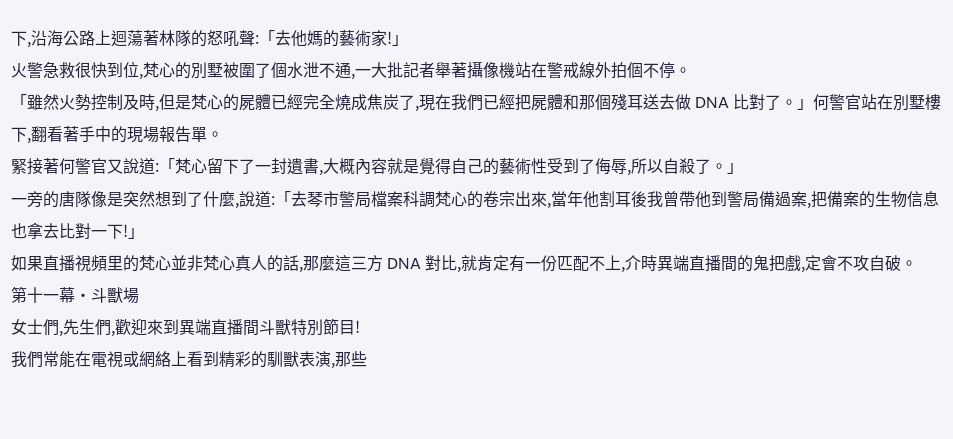下,沿海公路上迴蕩著林隊的怒吼聲:「去他媽的藝術家!」
火警急救很快到位,梵心的別墅被圍了個水泄不通,一大批記者舉著攝像機站在警戒線外拍個不停。
「雖然火勢控制及時,但是梵心的屍體已經完全燒成焦炭了,現在我們已經把屍體和那個殘耳送去做 DNA 比對了。」何警官站在別墅樓下,翻看著手中的現場報告單。
緊接著何警官又說道:「梵心留下了一封遺書,大概內容就是覺得自己的藝術性受到了侮辱,所以自殺了。」
一旁的唐隊像是突然想到了什麼,說道:「去琴市警局檔案科調梵心的卷宗出來,當年他割耳後我曾帶他到警局備過案,把備案的生物信息也拿去比對一下!」
如果直播視頻里的梵心並非梵心真人的話,那麼這三方 DNA 對比,就肯定有一份匹配不上,介時異端直播間的鬼把戲,定會不攻自破。
第十一幕•斗獸場
女士們,先生們,歡迎來到異端直播間斗獸特別節目!
我們常能在電視或網絡上看到精彩的馴獸表演,那些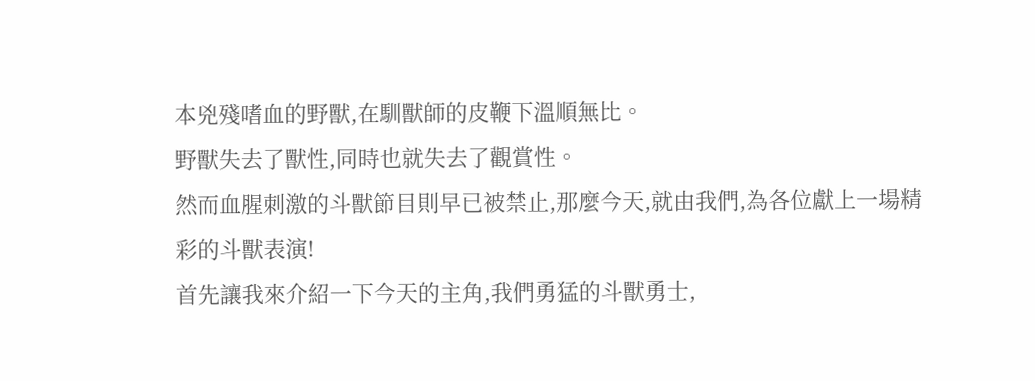本兇殘嗜血的野獸,在馴獸師的皮鞭下溫順無比。
野獸失去了獸性,同時也就失去了觀賞性。
然而血腥刺激的斗獸節目則早已被禁止,那麼今天,就由我們,為各位獻上一場精彩的斗獸表演!
首先讓我來介紹一下今天的主角,我們勇猛的斗獸勇士,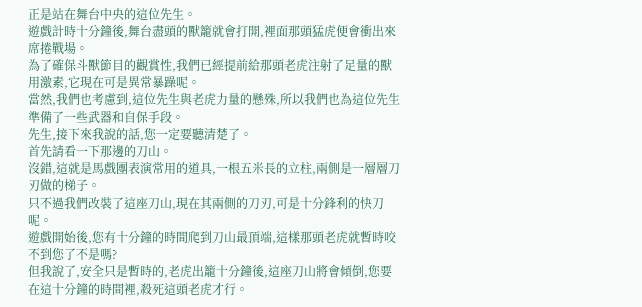正是站在舞台中央的這位先生。
遊戲計時十分鐘後,舞台盡頭的獸籠就會打開,裡面那頭猛虎便會衝出來席捲戰場。
為了確保斗獸節目的觀賞性,我們已經提前給那頭老虎注射了足量的獸用激素,它現在可是異常暴躁呢。
當然,我們也考慮到,這位先生與老虎力量的懸殊,所以我們也為這位先生準備了一些武器和自保手段。
先生,接下來我說的話,您一定要聽清楚了。
首先請看一下那邊的刀山。
沒錯,這就是馬戲團表演常用的道具,一根五米長的立柱,兩側是一層層刀刃做的梯子。
只不過我們改裝了這座刀山,現在其兩側的刀刃,可是十分鋒利的快刀呢。
遊戲開始後,您有十分鐘的時間爬到刀山最頂端,這樣那頭老虎就暫時咬不到您了不是嗎?
但我說了,安全只是暫時的,老虎出籠十分鐘後,這座刀山將會傾倒,您要在這十分鐘的時間裡,殺死這頭老虎才行。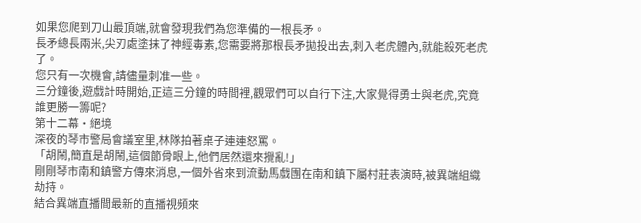如果您爬到刀山最頂端,就會發現我們為您準備的一根長矛。
長矛總長兩米,尖刃處塗抹了神經毒素,您需要將那根長矛拋投出去,刺入老虎體內,就能殺死老虎了。
您只有一次機會,請儘量刺准一些。
三分鐘後,遊戲計時開始,正這三分鐘的時間裡,觀眾們可以自行下注,大家覺得勇士與老虎,究竟誰更勝一籌呢?
第十二幕•絕境
深夜的琴市警局會議室里,林隊拍著桌子連連怒罵。
「胡鬧,簡直是胡鬧,這個節骨眼上,他們居然還來攪亂!」
剛剛琴市南和鎮警方傳來消息,一個外省來到流動馬戲團在南和鎮下屬村莊表演時,被異端組織劫持。
結合異端直播間最新的直播視頻來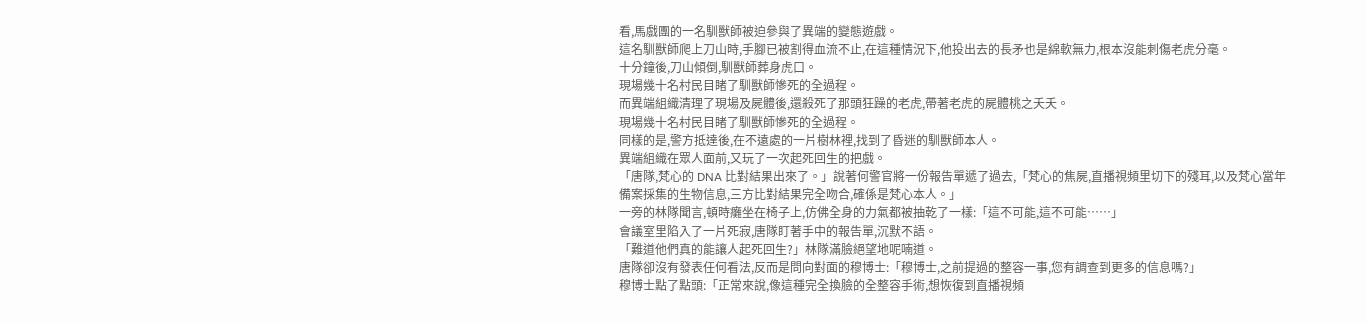看,馬戲團的一名馴獸師被迫參與了異端的變態遊戲。
這名馴獸師爬上刀山時,手腳已被割得血流不止,在這種情況下,他投出去的長矛也是綿軟無力,根本沒能刺傷老虎分毫。
十分鐘後,刀山傾倒,馴獸師葬身虎口。
現場幾十名村民目睹了馴獸師慘死的全過程。
而異端組織清理了現場及屍體後,還殺死了那頭狂躁的老虎,帶著老虎的屍體桃之夭夭。
現場幾十名村民目睹了馴獸師慘死的全過程。
同樣的是,警方抵達後,在不遠處的一片樹林裡,找到了昏迷的馴獸師本人。
異端組織在眾人面前,又玩了一次起死回生的把戲。
「唐隊,梵心的 DNA 比對結果出來了。」說著何警官將一份報告單遞了過去,「梵心的焦屍,直播視頻里切下的殘耳,以及梵心當年備案採集的生物信息,三方比對結果完全吻合,確係是梵心本人。」
一旁的林隊聞言,頓時癱坐在椅子上,仿佛全身的力氣都被抽乾了一樣:「這不可能,這不可能……」
會議室里陷入了一片死寂,唐隊盯著手中的報告單,沉默不語。
「難道他們真的能讓人起死回生?」林隊滿臉絕望地呢喃道。
唐隊卻沒有發表任何看法,反而是問向對面的穆博士:「穆博士,之前提過的整容一事,您有調查到更多的信息嗎?」
穆博士點了點頭:「正常來說,像這種完全換臉的全整容手術,想恢復到直播視頻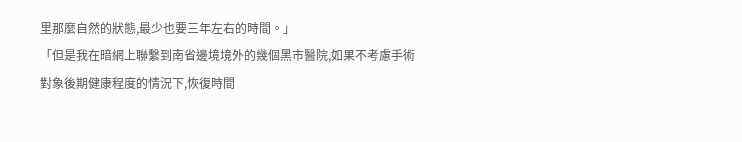里那麼自然的狀態,最少也要三年左右的時間。」
「但是我在暗網上聯繫到南省邊境境外的幾個黑市醫院,如果不考慮手術對象後期健康程度的情況下,恢復時間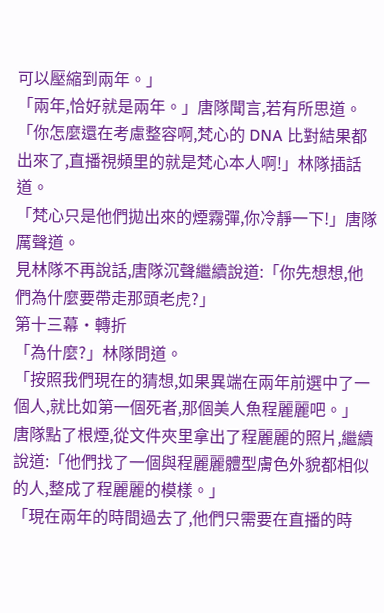可以壓縮到兩年。」
「兩年,恰好就是兩年。」唐隊聞言,若有所思道。
「你怎麼還在考慮整容啊,梵心的 DNA 比對結果都出來了,直播視頻里的就是梵心本人啊!」林隊插話道。
「梵心只是他們拋出來的煙霧彈,你冷靜一下!」唐隊厲聲道。
見林隊不再說話,唐隊沉聲繼續說道:「你先想想,他們為什麼要帶走那頭老虎?」
第十三幕•轉折
「為什麼?」林隊問道。
「按照我們現在的猜想,如果異端在兩年前選中了一個人,就比如第一個死者,那個美人魚程麗麗吧。」
唐隊點了根煙,從文件夾里拿出了程麗麗的照片,繼續說道:「他們找了一個與程麗麗體型膚色外貌都相似的人,整成了程麗麗的模樣。」
「現在兩年的時間過去了,他們只需要在直播的時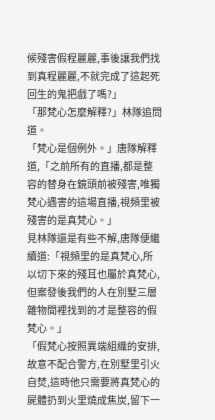候殘害假程麗麗,事後讓我們找到真程麗麗,不就完成了這起死回生的鬼把戲了嗎?」
「那梵心怎麼解釋?」林隊追問道。
「梵心是個例外。」唐隊解釋道,「之前所有的直播,都是整容的替身在鏡頭前被殘害,唯獨梵心遇害的這場直播,視頻里被殘害的是真梵心。」
見林隊還是有些不解,唐隊便繼續道:「視頻里的是真梵心,所以切下來的殘耳也屬於真梵心,但案發後我們的人在別墅三層雜物間裡找到的才是整容的假梵心。」
「假梵心按照異端組織的安排,故意不配合警方,在別墅里引火自焚,這時他只需要將真梵心的屍體扔到火里燒成焦炭,留下一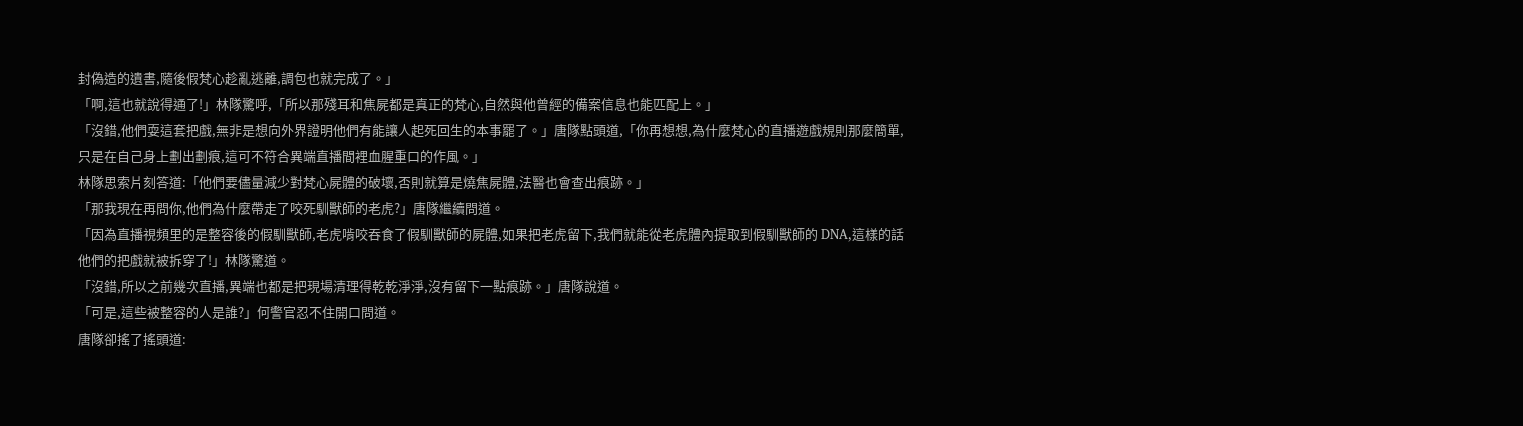封偽造的遺書,隨後假梵心趁亂逃離,調包也就完成了。」
「啊,這也就說得通了!」林隊驚呼,「所以那殘耳和焦屍都是真正的梵心,自然與他曾經的備案信息也能匹配上。」
「沒錯,他們耍這套把戲,無非是想向外界證明他們有能讓人起死回生的本事罷了。」唐隊點頭道,「你再想想,為什麼梵心的直播遊戲規則那麼簡單,只是在自己身上劃出劃痕,這可不符合異端直播間裡血腥重口的作風。」
林隊思索片刻答道:「他們要儘量減少對梵心屍體的破壞,否則就算是燒焦屍體,法醫也會查出痕跡。」
「那我現在再問你,他們為什麼帶走了咬死馴獸師的老虎?」唐隊繼續問道。
「因為直播視頻里的是整容後的假馴獸師,老虎啃咬吞食了假馴獸師的屍體,如果把老虎留下,我們就能從老虎體內提取到假馴獸師的 DNA,這樣的話他們的把戲就被拆穿了!」林隊驚道。
「沒錯,所以之前幾次直播,異端也都是把現場清理得乾乾淨淨,沒有留下一點痕跡。」唐隊說道。
「可是,這些被整容的人是誰?」何警官忍不住開口問道。
唐隊卻搖了搖頭道: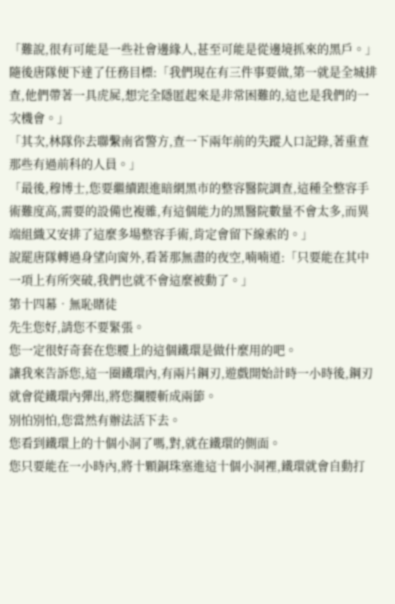「難說,很有可能是一些社會邊緣人,甚至可能是從邊境抓來的黑戶。」
隨後唐隊便下達了任務目標:「我們現在有三件事要做,第一就是全城排查,他們帶著一具虎屍,想完全隱匿起來是非常困難的,這也是我們的一次機會。」
「其次,林隊你去聯繫南省警方,查一下兩年前的失蹤人口記錄,著重查那些有過前科的人員。」
「最後,穆博士,您要繼續跟進暗網黑市的整容醫院調查,這種全整容手術難度高,需要的設備也複雜,有這個能力的黑醫院數量不會太多,而異端組織又安排了這麼多場整容手術,肯定會留下線索的。」
說罷唐隊轉過身望向窗外,看著那無盡的夜空,喃喃道:「只要能在其中一項上有所突破,我們也就不會這麼被動了。」
第十四幕•無恥賭徒
先生您好,請您不要緊張。
您一定很好奇套在您腰上的這個鐵環是做什麼用的吧。
讓我來告訴您,這一圈鐵環內,有兩片鋼刃,遊戲開始計時一小時後,鋼刃就會從鐵環內彈出,將您攔腰斬成兩節。
別怕別怕,您當然有辦法活下去。
您看到鐵環上的十個小洞了嗎,對,就在鐵環的側面。
您只要能在一小時內,將十顆銅珠塞進這十個小洞裡,鐵環就會自動打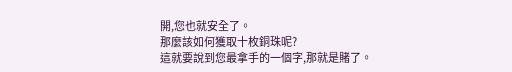開,您也就安全了。
那麼該如何獲取十枚銅珠呢?
這就要說到您最拿手的一個字,那就是賭了。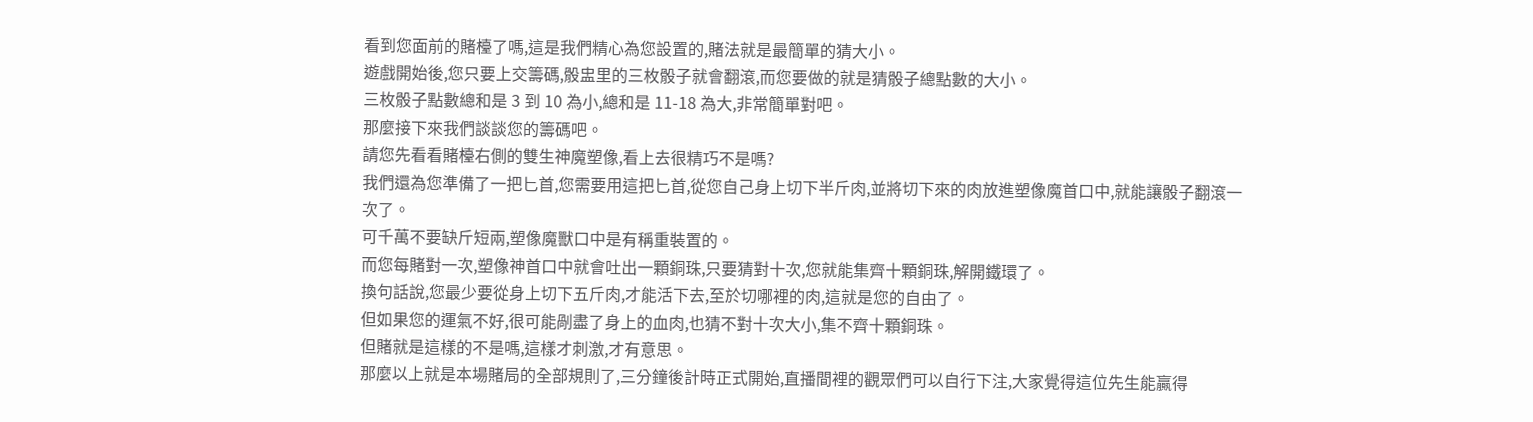看到您面前的賭檯了嗎,這是我們精心為您設置的,賭法就是最簡單的猜大小。
遊戲開始後,您只要上交籌碼,骰盅里的三枚骰子就會翻滾,而您要做的就是猜骰子總點數的大小。
三枚骰子點數總和是 3 到 10 為小,總和是 11-18 為大,非常簡單對吧。
那麼接下來我們談談您的籌碼吧。
請您先看看賭檯右側的雙生神魔塑像,看上去很精巧不是嗎?
我們還為您準備了一把匕首,您需要用這把匕首,從您自己身上切下半斤肉,並將切下來的肉放進塑像魔首口中,就能讓骰子翻滾一次了。
可千萬不要缺斤短兩,塑像魔獸口中是有稱重裝置的。
而您每賭對一次,塑像神首口中就會吐出一顆銅珠,只要猜對十次,您就能集齊十顆銅珠,解開鐵環了。
換句話說,您最少要從身上切下五斤肉,才能活下去,至於切哪裡的肉,這就是您的自由了。
但如果您的運氣不好,很可能剮盡了身上的血肉,也猜不對十次大小,集不齊十顆銅珠。
但賭就是這樣的不是嗎,這樣才刺激,才有意思。
那麼以上就是本場賭局的全部規則了,三分鐘後計時正式開始,直播間裡的觀眾們可以自行下注,大家覺得這位先生能贏得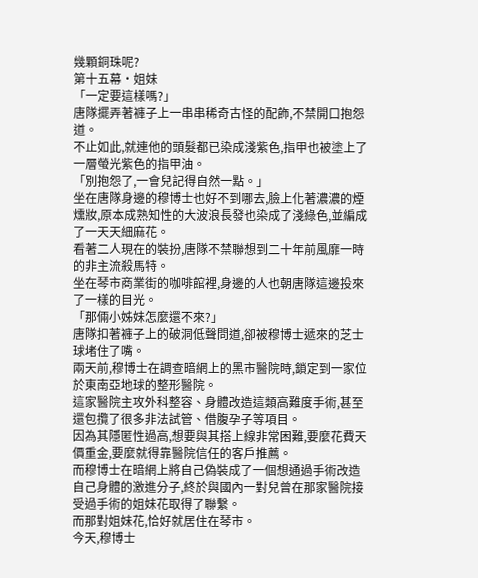幾顆銅珠呢?
第十五幕•姐妹
「一定要這樣嗎?」
唐隊擺弄著褲子上一串串稀奇古怪的配飾,不禁開口抱怨道。
不止如此,就連他的頭髮都已染成淺紫色,指甲也被塗上了一層螢光紫色的指甲油。
「別抱怨了,一會兒記得自然一點。」
坐在唐隊身邊的穆博士也好不到哪去,臉上化著濃濃的煙燻妝,原本成熟知性的大波浪長發也染成了淺綠色,並編成了一天天細麻花。
看著二人現在的裝扮,唐隊不禁聯想到二十年前風靡一時的非主流殺馬特。
坐在琴市商業街的咖啡館裡,身邊的人也朝唐隊這邊投來了一樣的目光。
「那倆小姊妹怎麼還不來?」
唐隊扣著褲子上的破洞低聲問道,卻被穆博士遞來的芝士球堵住了嘴。
兩天前,穆博士在調查暗網上的黑市醫院時,鎖定到一家位於東南亞地球的整形醫院。
這家醫院主攻外科整容、身體改造這類高難度手術,甚至還包攬了很多非法試管、借腹孕子等項目。
因為其隱匿性過高,想要與其搭上線非常困難,要麼花費天價重金,要麼就得靠醫院信任的客戶推薦。
而穆博士在暗網上將自己偽裝成了一個想通過手術改造自己身體的激進分子,終於與國內一對兒曾在那家醫院接受過手術的姐妹花取得了聯繫。
而那對姐妹花,恰好就居住在琴市。
今天,穆博士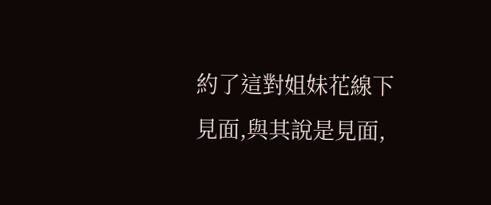約了這對姐妹花線下見面,與其說是見面,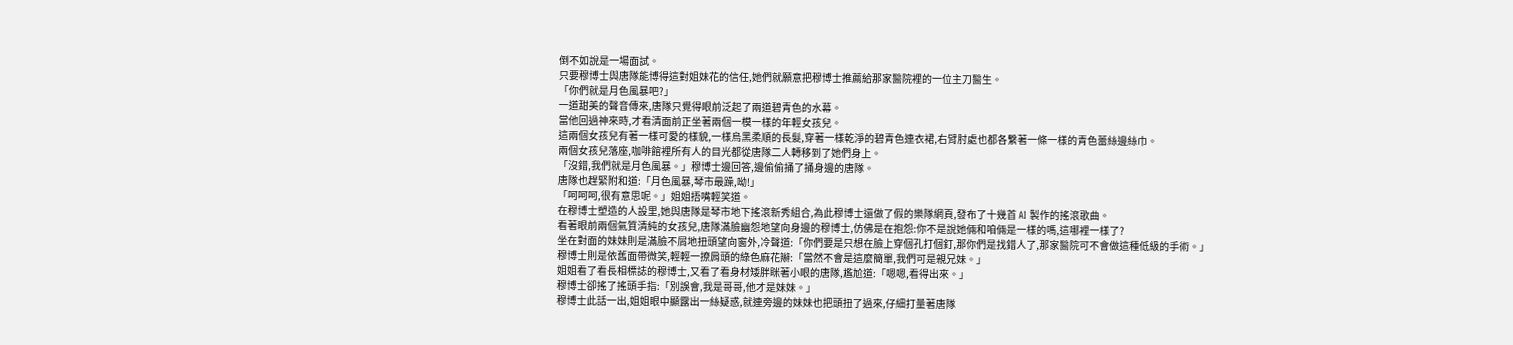倒不如說是一場面試。
只要穆博士與唐隊能博得這對姐妹花的信任,她們就願意把穆博士推薦給那家醫院裡的一位主刀醫生。
「你們就是月色風暴吧?」
一道甜美的聲音傳來,唐隊只覺得眼前泛起了兩道碧青色的水幕。
當他回過神來時,才看清面前正坐著兩個一模一樣的年輕女孩兒。
這兩個女孩兒有著一樣可愛的樣貌,一樣烏黑柔順的長髮,穿著一樣乾淨的碧青色連衣裙,右臂肘處也都各繫著一條一樣的青色蕾絲邊絲巾。
兩個女孩兒落座,咖啡館裡所有人的目光都從唐隊二人轉移到了她們身上。
「沒錯,我們就是月色風暴。」穆博士邊回答,邊偷偷捅了捅身邊的唐隊。
唐隊也趕緊附和道:「月色風暴,琴市最躁,呦!」
「呵呵呵,很有意思呢。」姐姐捂嘴輕笑道。
在穆博士塑造的人設里,她與唐隊是琴市地下搖滾新秀組合,為此穆博士還做了假的樂隊網頁,發布了十幾首 AI 製作的搖滾歌曲。
看著眼前兩個氣質清純的女孩兒,唐隊滿臉幽怨地望向身邊的穆博士,仿佛是在抱怨:你不是說她倆和咱倆是一樣的嗎,這哪裡一樣了?
坐在對面的妹妹則是滿臉不屑地扭頭望向窗外,冷聲道:「你們要是只想在臉上穿個孔打個釘,那你們是找錯人了,那家醫院可不會做這種低級的手術。」
穆博士則是依舊面帶微笑,輕輕一撩肩頭的綠色麻花辮:「當然不會是這麼簡單,我們可是親兄妹。」
姐姐看了看長相標誌的穆博士,又看了看身材矮胖眯著小眼的唐隊,尷尬道:「嗯嗯,看得出來。」
穆博士卻搖了搖頭手指:「別誤會,我是哥哥,他才是妹妹。」
穆博士此話一出,姐姐眼中顯露出一絲疑惑,就連旁邊的妹妹也把頭扭了過來,仔細打量著唐隊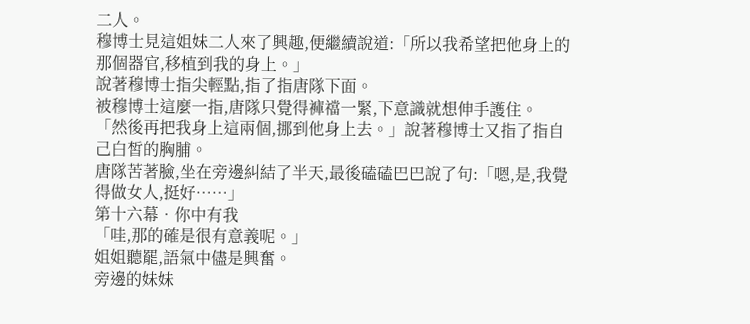二人。
穆博士見這姐妹二人來了興趣,便繼續說道:「所以我希望把他身上的那個器官,移植到我的身上。」
說著穆博士指尖輕點,指了指唐隊下面。
被穆博士這麼一指,唐隊只覺得褲襠一緊,下意識就想伸手護住。
「然後再把我身上這兩個,挪到他身上去。」說著穆博士又指了指自己白皙的胸脯。
唐隊苦著臉,坐在旁邊糾結了半天,最後磕磕巴巴說了句:「嗯,是,我覺得做女人,挺好……」
第十六幕•你中有我
「哇,那的確是很有意義呢。」
姐姐聽罷,語氣中儘是興奮。
旁邊的妹妹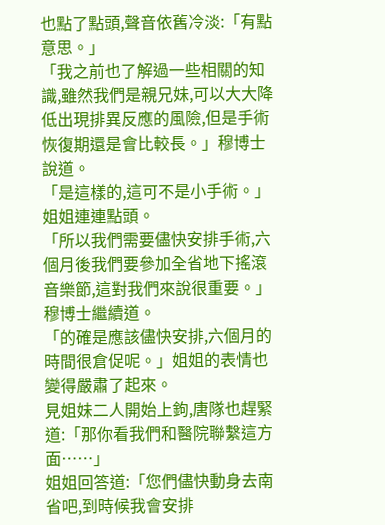也點了點頭,聲音依舊冷淡:「有點意思。」
「我之前也了解過一些相關的知識,雖然我們是親兄妹,可以大大降低出現排異反應的風險,但是手術恢復期還是會比較長。」穆博士說道。
「是這樣的,這可不是小手術。」姐姐連連點頭。
「所以我們需要儘快安排手術,六個月後我們要參加全省地下搖滾音樂節,這對我們來說很重要。」穆博士繼續道。
「的確是應該儘快安排,六個月的時間很倉促呢。」姐姐的表情也變得嚴肅了起來。
見姐妹二人開始上鉤,唐隊也趕緊道:「那你看我們和醫院聯繫這方面……」
姐姐回答道:「您們儘快動身去南省吧,到時候我會安排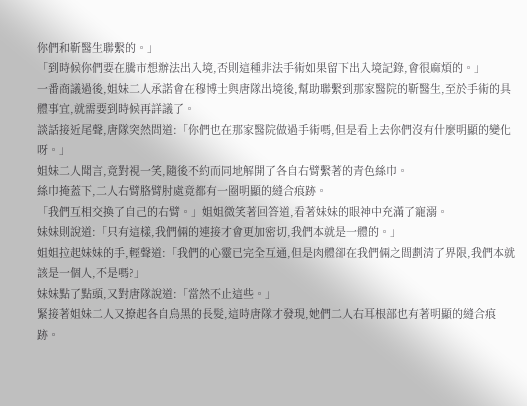你們和靳醫生聯繫的。」
「到時候你們要在騰市想辦法出入境,否則這種非法手術如果留下出入境記錄,會很麻煩的。」
一番商議過後,姐妹二人承諾會在穆博士與唐隊出境後,幫助聯繫到那家醫院的靳醫生,至於手術的具體事宜,就需要到時候再詳議了。
談話接近尾聲,唐隊突然問道:「你們也在那家醫院做過手術嗎,但是看上去你們沒有什麼明顯的變化呀。」
姐妹二人聞言,竟對視一笑,隨後不約而同地解開了各自右臂繫著的青色絲巾。
絲巾掩蓋下,二人右臂胳臂肘處竟都有一圈明顯的縫合痕跡。
「我們互相交換了自己的右臂。」姐姐微笑著回答道,看著妹妹的眼神中充滿了寵溺。
妹妹則說道:「只有這樣,我們倆的連接才會更加密切,我們本就是一體的。」
姐姐拉起妹妹的手,輕聲道:「我們的心靈已完全互通,但是肉體卻在我們倆之間劃清了界限,我們本就該是一個人,不是嗎?」
妹妹點了點頭,又對唐隊說道:「當然不止這些。」
緊接著姐妹二人又撩起各自烏黑的長髮,這時唐隊才發現,她們二人右耳根部也有著明顯的縫合痕跡。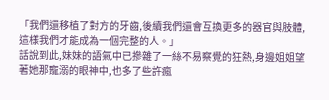「我們還移植了對方的牙齒,後續我們還會互換更多的器官與肢體,這樣我們才能成為一個完整的人。」
話說到此,妹妹的語氣中已摻雜了一絲不易察覺的狂熱,身邊姐姐望著她那寵溺的眼神中,也多了些許瘋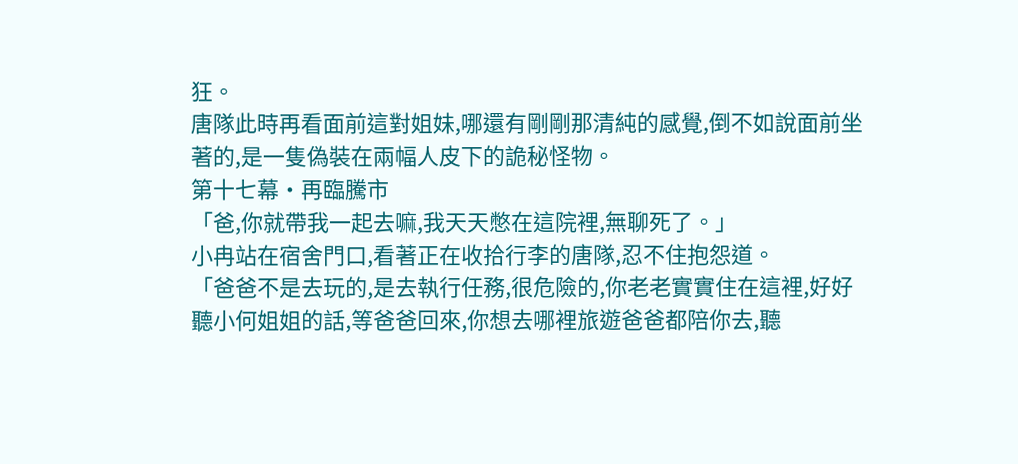狂。
唐隊此時再看面前這對姐妹,哪還有剛剛那清純的感覺,倒不如說面前坐著的,是一隻偽裝在兩幅人皮下的詭秘怪物。
第十七幕•再臨騰市
「爸,你就帶我一起去嘛,我天天憋在這院裡,無聊死了。」
小冉站在宿舍門口,看著正在收拾行李的唐隊,忍不住抱怨道。
「爸爸不是去玩的,是去執行任務,很危險的,你老老實實住在這裡,好好聽小何姐姐的話,等爸爸回來,你想去哪裡旅遊爸爸都陪你去,聽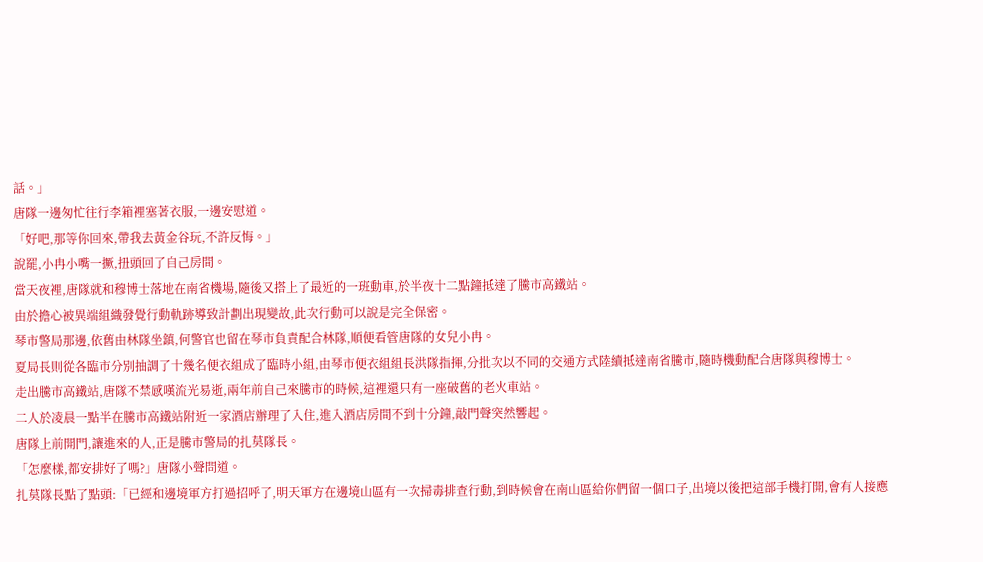話。」
唐隊一邊匆忙往行李箱裡塞著衣服,一邊安慰道。
「好吧,那等你回來,帶我去黃金谷玩,不許反悔。」
說罷,小冉小嘴一撅,扭頭回了自己房間。
當天夜裡,唐隊就和穆博士落地在南省機場,隨後又搭上了最近的一班動車,於半夜十二點鐘抵達了騰市高鐵站。
由於擔心被異端組織發覺行動軌跡導致計劃出現變故,此次行動可以說是完全保密。
琴市警局那邊,依舊由林隊坐鎮,何警官也留在琴市負責配合林隊,順便看管唐隊的女兒小冉。
夏局長則從各臨市分別抽調了十幾名便衣組成了臨時小組,由琴市便衣組組長洪隊指揮,分批次以不同的交通方式陸續抵達南省騰市,隨時機動配合唐隊與穆博士。
走出騰市高鐵站,唐隊不禁感嘆流光易逝,兩年前自己來騰市的時候,這裡還只有一座破舊的老火車站。
二人於凌晨一點半在騰市高鐵站附近一家酒店辦理了入住,進入酒店房間不到十分鐘,敲門聲突然響起。
唐隊上前開門,讓進來的人,正是騰市警局的扎莫隊長。
「怎麼樣,都安排好了嗎?」唐隊小聲問道。
扎莫隊長點了點頭:「已經和邊境軍方打過招呼了,明天軍方在邊境山區有一次掃毒排查行動,到時候會在南山區給你們留一個口子,出境以後把這部手機打開,會有人接應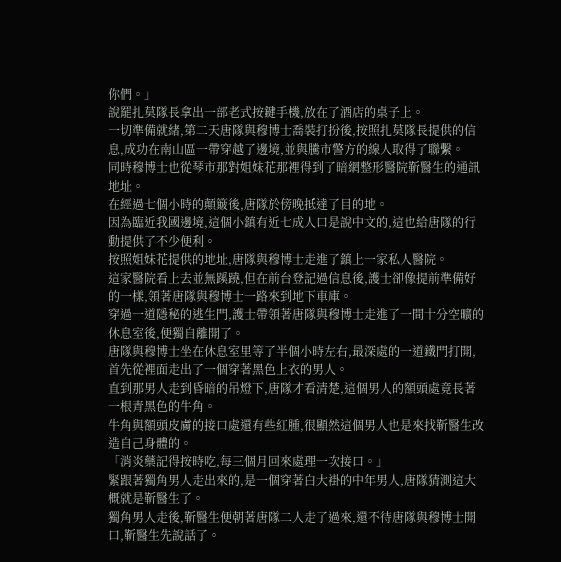你們。」
說罷扎莫隊長拿出一部老式按鍵手機,放在了酒店的桌子上。
一切準備就緒,第二天唐隊與穆博士喬裝打扮後,按照扎莫隊長提供的信息,成功在南山區一帶穿越了邊境,並與騰市警方的線人取得了聯繫。
同時穆博士也從琴市那對姐妹花那裡得到了暗網整形醫院靳醫生的通訊地址。
在經過七個小時的顛簸後,唐隊於傍晚抵達了目的地。
因為臨近我國邊境,這個小鎮有近七成人口是說中文的,這也給唐隊的行動提供了不少便利。
按照姐妹花提供的地址,唐隊與穆博士走進了鎮上一家私人醫院。
這家醫院看上去並無蹊蹺,但在前台登記過信息後,護士卻像提前準備好的一樣,領著唐隊與穆博士一路來到地下車庫。
穿過一道隱秘的逃生門,護士帶領著唐隊與穆博士走進了一間十分空曠的休息室後,便獨自離開了。
唐隊與穆博士坐在休息室里等了半個小時左右,最深處的一道鐵門打開,首先從裡面走出了一個穿著黑色上衣的男人。
直到那男人走到昏暗的吊燈下,唐隊才看清楚,這個男人的額頭處竟長著一根青黑色的牛角。
牛角與額頭皮膚的接口處還有些紅腫,很顯然這個男人也是來找靳醫生改造自己身體的。
「消炎藥記得按時吃,每三個月回來處理一次接口。」
緊跟著獨角男人走出來的,是一個穿著白大褂的中年男人,唐隊猜測這大概就是靳醫生了。
獨角男人走後,靳醫生便朝著唐隊二人走了過來,還不待唐隊與穆博士開口,靳醫生先說話了。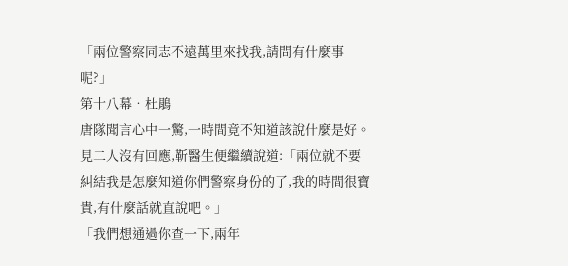「兩位警察同志不遠萬里來找我,請問有什麼事呢?」
第十八幕•杜鵑
唐隊聞言心中一驚,一時間竟不知道該說什麼是好。
見二人沒有回應,靳醫生便繼續說道:「兩位就不要糾結我是怎麼知道你們警察身份的了,我的時間很寶貴,有什麼話就直說吧。」
「我們想通過你查一下,兩年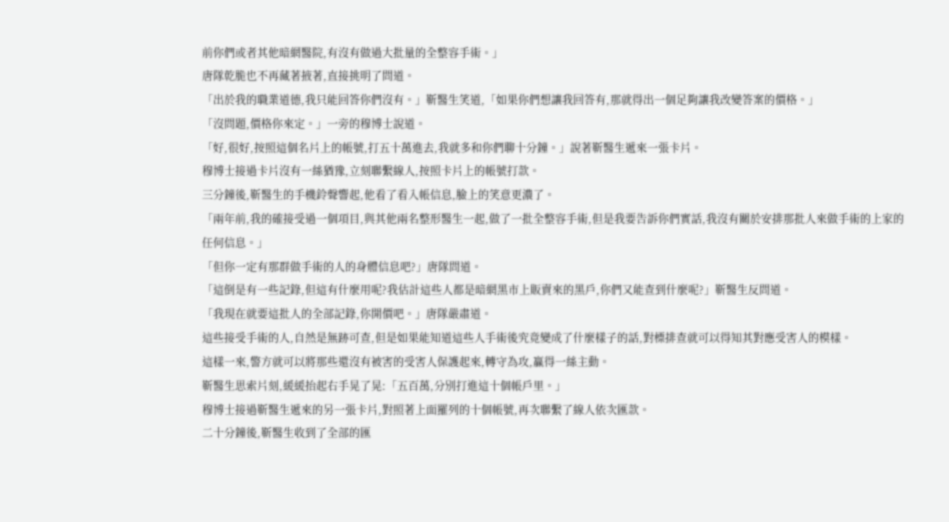前你們或者其他暗網醫院,有沒有做過大批量的全整容手術。」
唐隊乾脆也不再藏著掖著,直接挑明了問道。
「出於我的職業道德,我只能回答你們沒有。」靳醫生笑道,「如果你們想讓我回答有,那就得出一個足夠讓我改變答案的價格。」
「沒問題,價格你來定。」一旁的穆博士說道。
「好,很好,按照這個名片上的帳號,打五十萬進去,我就多和你們聊十分鐘。」說著靳醫生遞來一張卡片。
穆博士接過卡片沒有一絲猶豫,立刻聯繫線人,按照卡片上的帳號打款。
三分鐘後,靳醫生的手機鈴聲響起,他看了看入帳信息,臉上的笑意更濃了。
「兩年前,我的確接受過一個項目,與其他兩名整形醫生一起,做了一批全整容手術,但是我要告訴你們實話,我沒有關於安排那批人來做手術的上家的任何信息。」
「但你一定有那群做手術的人的身體信息吧?」唐隊問道。
「這倒是有一些記錄,但這有什麼用呢?我估計這些人都是暗網黑市上販賣來的黑戶,你們又能查到什麼呢?」靳醫生反問道。
「我現在就要這批人的全部記錄,你開價吧。」唐隊嚴肅道。
這些接受手術的人,自然是無跡可查,但是如果能知道這些人手術後究竟變成了什麼樣子的話,對標排查就可以得知其對應受害人的模樣。
這樣一來,警方就可以將那些還沒有被害的受害人保護起來,轉守為攻,贏得一絲主動。
靳醫生思索片刻,緩緩抬起右手晃了晃:「五百萬,分別打進這十個帳戶里。」
穆博士接過靳醫生遞來的另一張卡片,對照著上面羅列的十個帳號,再次聯繫了線人依次匯款。
二十分鐘後,靳醫生收到了全部的匯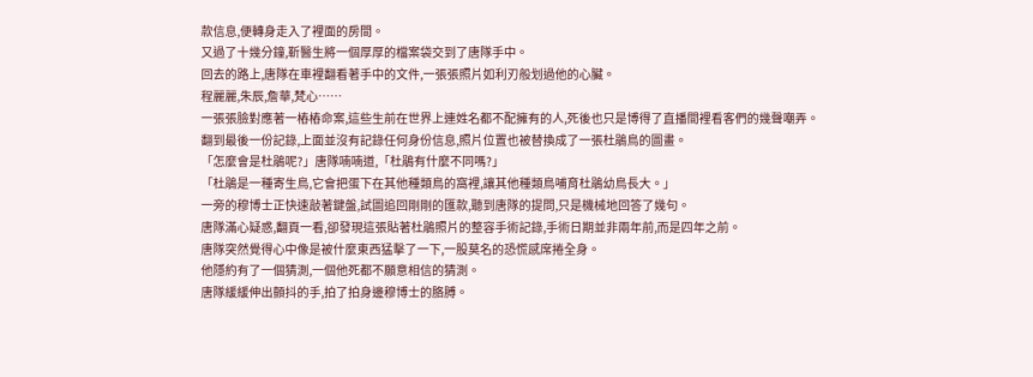款信息,便轉身走入了裡面的房間。
又過了十幾分鐘,靳醫生將一個厚厚的檔案袋交到了唐隊手中。
回去的路上,唐隊在車裡翻看著手中的文件,一張張照片如利刃般划過他的心臟。
程麗麗,朱辰,詹華,梵心……
一張張臉對應著一樁樁命案,這些生前在世界上連姓名都不配擁有的人,死後也只是博得了直播間裡看客們的幾聲嘲弄。
翻到最後一份記錄,上面並沒有記錄任何身份信息,照片位置也被替換成了一張杜鵑鳥的圖畫。
「怎麼會是杜鵑呢?」唐隊喃喃道,「杜鵑有什麼不同嗎?」
「杜鵑是一種寄生鳥,它會把蛋下在其他種類鳥的窩裡,讓其他種類鳥哺育杜鵑幼鳥長大。」
一旁的穆博士正快速敲著鍵盤,試圖追回剛剛的匯款,聽到唐隊的提問,只是機械地回答了幾句。
唐隊滿心疑惑,翻頁一看,卻發現這張貼著杜鵑照片的整容手術記錄,手術日期並非兩年前,而是四年之前。
唐隊突然覺得心中像是被什麼東西猛擊了一下,一股莫名的恐慌感席捲全身。
他隱約有了一個猜測,一個他死都不願意相信的猜測。
唐隊緩緩伸出顫抖的手,拍了拍身邊穆博士的胳膊。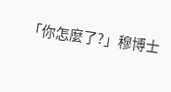「你怎麼了?」穆博士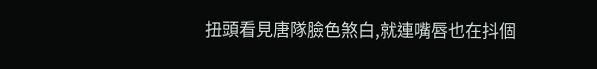扭頭看見唐隊臉色煞白,就連嘴唇也在抖個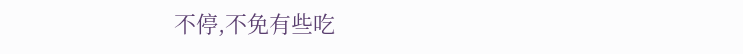不停,不免有些吃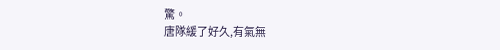驚。
唐隊緩了好久,有氣無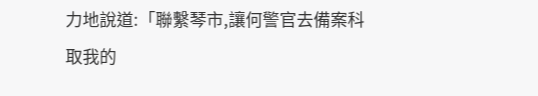力地說道:「聯繫琴市,讓何警官去備案科取我的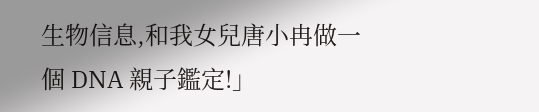生物信息,和我女兒唐小冉做一個 DNA 親子鑑定!」